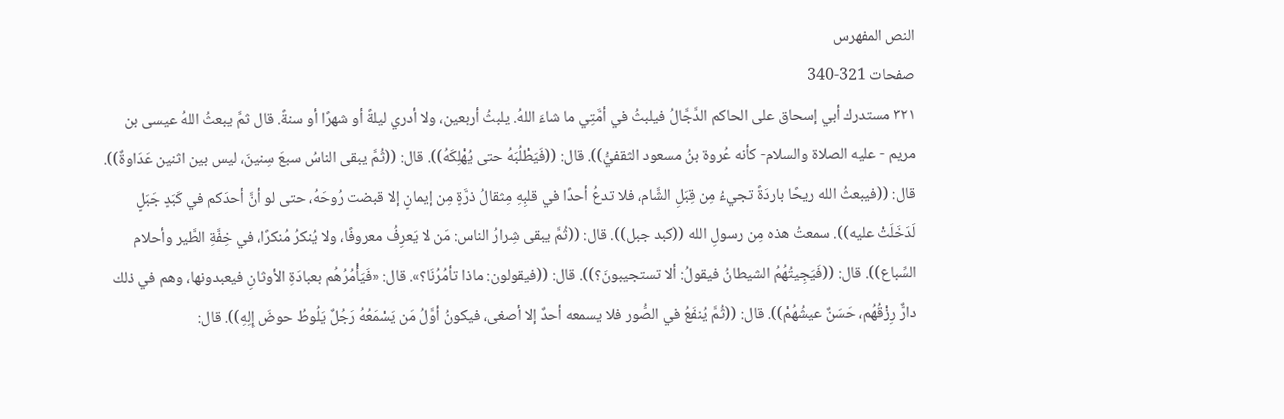النص المفهرس
صفحات 321-340
٣٢١ مستدرك أبي إسحاق على الحاكم الدَّجَّالُ فيلبثُ في أمَّتِي ما شاءَ اللهُ. يلبثُ أربعين، ولا أدري ليلةً أو شهرًا أو سنةً. قال ثمَّ يبعثُ اللهُ عيسى بن مريم - عليه الصلاة والسلام- كأنه عُروة بنُ مسعود الثقفيُّ)). قال: ((فَيَطْلُبَهُ حتى يُهْلِكَهُ)). قال: ((ثُمَّ يبقى الناسُ سبعَ سِنينَ، ليس بين اثنين عَدَاوةٌ)). قال: ((فيبعثُ الله ريحًا باردَةً تجيءُ مِن قِبَلِ الشَّام، فلا تدعُ أحدًا في قلبِهِ مِثقالُ ذرَّةٍ مِن إيمانٍ إلا قبضت رُوحَهُ، حتى لو أنَّ أحدَكم في كَبَدٍ جَبَلٍ لَدَخَلَتْ عليه)). سمعتُ هذه مِن رسولِ الله ((كبد جبل)). قال: ((ثُمَّ يبقى شِرارُ الناس: مَن لا يَعرِفُ معروفًا، ولا يُنكرُ مُنكرًا، في خِفَّةِ الطَّير وأحلام السِّباع)). قال: ((فَيَجِيتُهُمُ الشيطانُ فيقولُ: ألا تستجيبونَ؟)). قال: ((فيقولون: ماذا تأمُرُنَا؟». قال: «فَيَأْمُرُهُم بعبادَةِ الأوثانِ فيعبدونها، وهم في ذلك دارٌّ رِزْقُهُم، حَسَنٌ عيشُهُمْ)). قال: ((ثُمَّ يُنفَعُ في الصُّور فلا يسمعه أحدٌ إلا أصغى، فيكونُ أوَّلُ مَن يَسْمَعُهُ رَجُلٌ يَلُوطُ حوضَ إِلِهِ)). قال: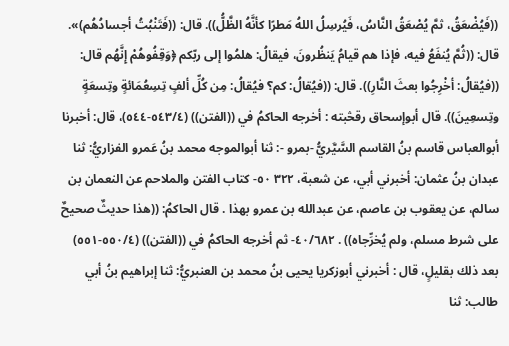((فَيُضْعَقُ، ثمَّ يُصْعَقُ النَّاسُ، فَيُرسِلُ اللهُ مَطرًا كأنَّهُ الظَّلُّ)). قال: ((فَتَنْبُتُ أجسادُهُم)». قال: ((ثُمَّ يُنفَعُ فيه، فإذا هم قيامُ يَنظُرونَ، فيقالُ: هلمُوا إلى ربّكم ﴿وَقِفُوهُمْ إِنَّهُم قال: ((فيُقالُ: أخْرِجُوا بعثَ النَّارِ)). قال: ((فيُقالُ: كم؟ فيُقالُ: مِن كُلِّ ألفٍ تِسِعُمَائةٍ وتِسعَةٍ وتِسعِينَ)). قال أبوإسحاق رقڅبته : أخرجه الحاكمُ في ((الفتن)) (٥٤٣/٤-٥٤٤)، قال: أخبرنا أبوالعباس قاسم بنُ القاسم السَّيَّريُّ -بمرو -: ثنا أبوالموجه محمد بنُ عَمرو الفزاريُّ: ثنا عبدان بنُ عثمان: أخبرني أبي، عن شعبة، ٣٢٢ ٥٠- كتاب الفتن والملاحم عن النعمان بن سالم، عن يعقوب بن عاصم، عن عبدالله بن عمرو بهذا . قال الحاكمُ: ((هذا حديثٌ صحيحٌ على شرط مسلم، ولم يُخرِّجاه)) . ٤٠/٦٨٢- ثم أخرجه الحاكمُ في ((الفتن)) (٥٥٠/٤-٥٥١) بعد ذلك بقليلٍ، قال : أخبرني أبوزكريا يحيى بنُ محمد بن العنبريُّ: ثنا إبراهيم بنُ أبي طالب: ثنا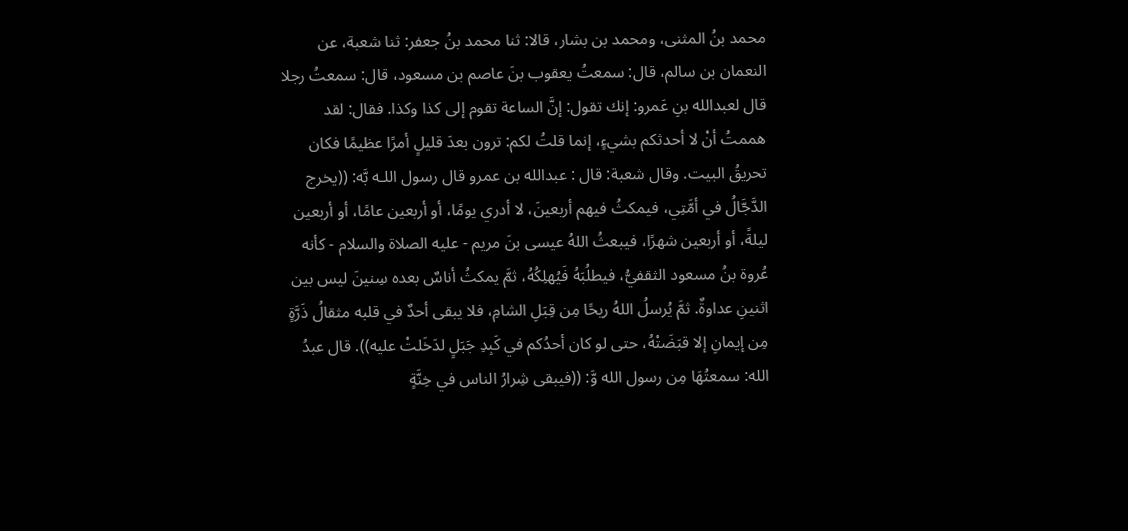محمد بنُ المثنى، ومحمد بن بشار، قالا: ثنا محمد بنُ جعفر: ثنا شعبة، عن النعمان بن سالم، قال: سمعتُ يعقوب بنَ عاصم بن مسعود، قال: سمعتُ رجلا قال لعبدالله بنِ عَمرو: إنك تقول: إنَّ الساعة تقوم إلى كذا وكذا. فقال: لقد هممتُ أنْ لا أحدثكم بشيءٍ، إنما قلتُ لكم: ترون بعدَ قليلٍ أمرًا عظيمًا فكان تحريقُ البيت. وقال شعبة: قال : عبدالله بن عمرو قال رسول اللـه بَّه: ((يخرج الدَّجَّالُ في أمَّتِي، فيمكثُ فيهم أربعينَ، لا أدري يومًا، أو أربعين عامًا، أو أربعين ليلةً، أو أربعين شهرًا، فيبعثُ اللهُ عيسى بنَ مريم - عليه الصلاة والسلام - كأنه عُروة بنُ مسعود الثقفيُّ، فيطلُبَهُ فَيُهلِكُهُ، ثمَّ يمكثُ أناسٌ بعده سِنينَ ليس بين اثنينِ عداوةٌ. ثمَّ يُرسلُ اللهُ ريحًا مِن قِبَلِ الشامِ، فلا يبقى أحدٌ في قلبه مثقالُ ذَرَّةٍ مِن إيمانِ إلا قبَضَتْهُ، حتى لو كان أحدُكم في كَبِدِ جَبَلٍ لدَخَلتْ علیه)). قال عبدُ الله: سمعتُهَا مِن رسول الله وَّ: ((فيبقى شِرارُ الناس في خِنَّةٍ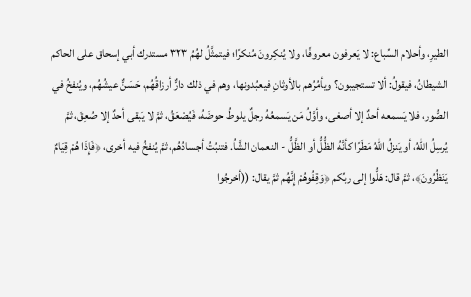الطيرِ، وأحلام السِّباع: لا يَعرفون معروفًا، ولا يُنكِرونَ مُنكرًا؛ فيتمثَّلُ لهُمُ ٣٢٣ مستدرك أبي إسحاق على الحاكم الشيطانُ، فيقولُ: ألا تستجيبون؟ ويأمُرُهم بالأوثانِ فيعبُدونها، وهم في ذلك دارٌّ أرزاقُهُم، حَسَنٌّ عيشُهُم، ويُنفخُ في الصُّور، فلا يَسمعه أحدٌ إلا أصغى، وأوَّلُ مَن يَسمعُهُ رجلٌ يلوطُ حوضَهُ، فَيُصْعَقُ، ثمَّ لا يَبقى أحدٌ إلا صُعِقَ، ثمَّ يُرسِلُ اللهُ، أو يَنزلُ اللهُ مَطَرًا كأنَّهُ الظُّلُّ أو الظَّلُّ - النعمان الشَّاُ. فتنبُتُ أجسادُهُم، ثمَّ يُنفخُ فيه أخرى، ﴿فَإِذَا هُمْ قِيَامٌ يَنَظُرُونَ﴾، ثمَّ قال: هَلُّوا إلى ربِّكم ﴿وَقِفُوهُمْ إِنَّهُم ثمَّ يقال: ((أخرجُوا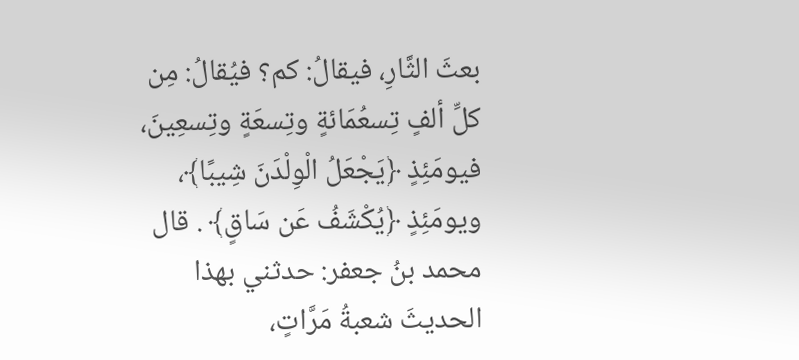بعثَ الثَّارِ، فيقالُ: كم؟ فيُقالُ: مِن كلِّ ألفٍ تِسعُمَائةٍ وتِسعَةٍ وتِسعِينَ، فيومَئِذٍ ﴿يَجْعَلُ الْوِلْدَنَ شِيبًا﴾، ويومَئِذٍ ﴿يُكْشَفُ عَن سَاقٍ﴾ . قال محمد بنُ جعفر: حدثني بهذا الحديثَ شعبةُ مَرَّاتٍ،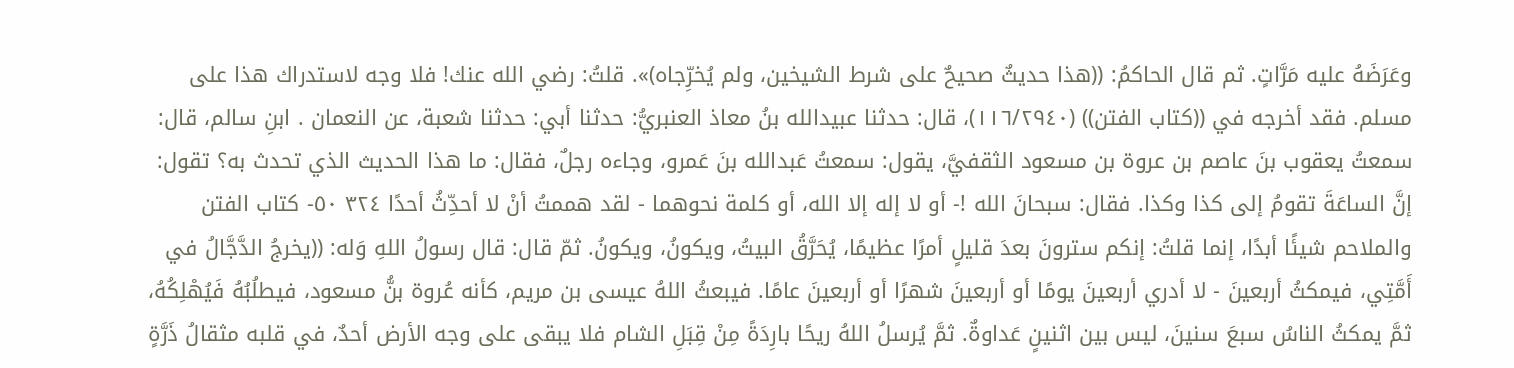وعَرَضَهُ عليه مَرَّاتٍ. ثم قال الحاكمُ: ((هذا حديثٌ صحيحٌ على شرط الشيخين، ولم یُخرِّجاه)». قلتُ: رضي الله عنك! فلا وجه لاستدراك هذا على مسلم. فقد أخرجه في ((كتاب الفتن)) (١١٦/٢٩٤٠)، قال: حدثنا عبيدالله بنُ معاذ العنبريُّ: حدثنا أبي: حدثنا شعبة، عن النعمان . ابنِ سالم، قال: سمعتُ يعقوب بنَ عاصم بن عروة بن مسعود الثقفيَّ، يقول: سمعتُ عَبدالله بنَ عَمرو، وجاءه رجلٌ، فقال: ما هذا الحديث الذي تحدث به؟ تقول: إنَّ الساعَةَ تقومُ إلى كذا وكذا. فقال: سبحانَ الله !- أو لا إله إلا الله، أو كلمة نحوهما - لقد هممتُ أنْ لا أحدِّثُ أحدًا ٣٢٤ ٥٠- كتاب الفتن والملاحم شيئًا أبدًا، إنما قلتُ: إنكم سترونَ بعدَ قليلٍ أمرًا عظيمًا، يُحَرَّقُ البيتُ، ويكونُ، ويكونُ. ثمّ قال: قال رسولُ اللهِ وَله: ((يخرجُ الدَّجَّالُ في أَمَّتِي، فيمكثُ أربعينَ - لا أدري أربعينَ يومًا أو أربعينَ شهرًا أو أربعينَ عامًا. فيبعثُ اللهُ عيسى بن مريم، كأنه عُروة بنُّ مسعود، فيطلُبُهُ فَيُهْلِكُهُ، ثمَّ يمكثُ الناسُ سبعَ سنينَ، ليس بين اثنينٍ عَداوةٌ. ثمَّ يُرسلُ اللهُ ريحًا بارِدَةً مِنْ قِبَلِ الشام فلا يبقى على وجه الأرض أحدٌ، في قلبه مثقالُ ذَرَّةٍ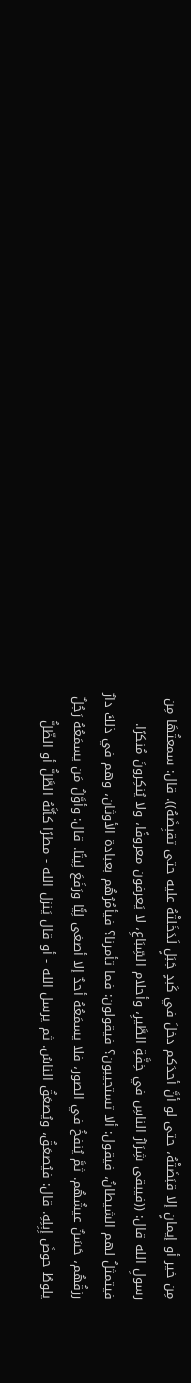مِن خير أو إيمانٍ إلا قبَضَتْهُ، حتى لو أنَّ أحدَكم دخلَ في كَبدٍ جَبَلٍ لَدَخَلتْهُ عليه حتى تقبِضَهُ)). قال: سمعتُهَا مِن رسولِ الله قال: ((فيبقى شِرَارُ الناسِ في خِفَّةِ الطَّيرِ، وأحلام السِّبَاعِ، لا يَعرفون معروفًا، ولا يُنكِرونَ مُنكرًا. فيتمثلُ لهم الشيطانُ، فيقول: ألا تستجيبون؟ فيقولون: فما تأمرنا؟ فيأمُرُهُم بعبادة الأوثان، وهم في ذلكَ دارٌ رزقُهُم، حَسَنٌ عيشُهُم. ثمَّ يُنفخُ في الصور، فلا يسمَعُهُ أحدٌ إلا أصغى لِيًّا ورَفَعَ لِيتًا. قال: وأوَّلُ مَن يسمَعُهُ رَجُلٌ يلوطُ حوضَ إِبِلِهِ. قال: فيُصعَقُ، ويُصعَقُ الناسُ. ثم يرسل الله - أو قال يَنزل الله - مطرًا كأنَّهُ الطَّلُّ أو الظّلُّ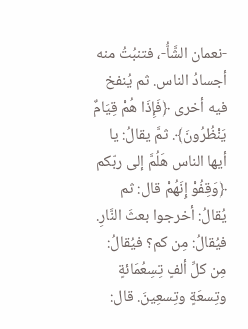-نعمان الشَّاُّ-، فتنبُتُ منه أجسادُ الناس. ثم يُنفخ فيه أخرى ﴿فَإِذَا هُمْ قِيَامٌ يَنْظُرُونَ﴾. ثمَّ يقالُ: يا أيها الناس هَلُمَّ إلى ربّكم ﴿وَقِفُوْ إِنَهُمْ قال: ثم يُقالُ: أخرجوا بعثَ النَّارِ. فيُقالُ: مِن كم؟ فيُقالُ: مِن كلِّ ألفٍ تِسِعُمَائةٍ وتِسعَةٍ وتِسعِينَ. قال: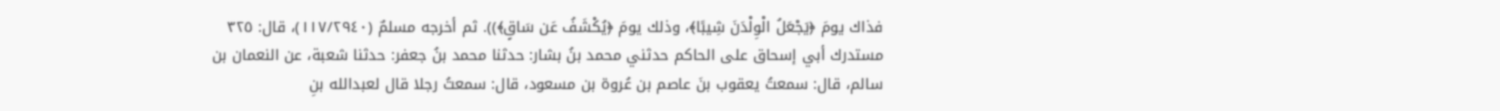فذاك يومَ ﴿يَجْعَلُ الْوِلْدَنَ شِيبًا﴾، وذلك يومَ ﴿يُكْشَفُ عَن سَاقٍ﴾)). ثم أخرجه مسلمٌ (١١٧/٢٩٤٠)، قال: ٣٢٥ مستدرك أبي إسحاق على الحاكم حدثني محمد بنُ بشار: حدثنا محمد بنُ جعفر: حدثنا شعبة، عن النعمان بن سالم، قال: سمعتُ يعقوب بنَ عاصم بن عُروة بن مسعود، قال: سمعتُ رجلا قال لعبدالله بنِ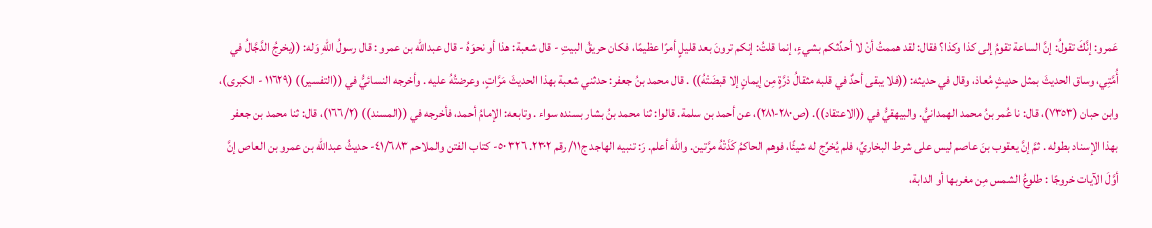عَمرو: إنَّكَ تقولُ: إنَّ الساعة تقومُ إلى كذا وكذا؟ فقال: لقد هممتُ أنْ لا أحدِّثكم بشيءٍ، إنما قلتُ: إنكم ترونَ بعد قليلٍ أمرًا عظيمًا، فكان حريقُ البيتِ - قال شعبة: هذا أو نحوَهُ - قال عبدالله بن عمرو : قال رسولُ اللهِ وَله: ((يخرجُ الدَّجَّالُ في أُمَّتِي، وساق الحديثَ بمثل حديثٍ مُعاذ، وقال في حديثه: ((فلا يبقى أحدٌ في قلبه مثقالُ ذرَّةٍ مِن إيمانٍ إلا قبضَتْهُ)) . قال محمد بنُ جعفر: حدثني شعبة بهذا الحديثَ مَرَّاتٍ، وعرضتُهُ عليه . وأخرجه النسائيُّ في ((التفسير)) (١١٦٢٩ - الكبرى)، وابن حبان (٧٣٥٣)، قال: نا عُمر بنُ محمد الهمدانيُّ. والبيهقيُّ في ((الاعتقاد)). (ص٢٨٠-٢٨١)، عن أحمد بن سلمة. قالوا: ثنا محمد بنُ بشار بسنده سواء . وتابعه: الإمامُ أحمد، فأخرجه في ((المسند)) (١٦٦/٢)، قال: ثنا محمد بن جعفر بهذا الإسناد بطوله . ثمَّ إنَّ يعقوب بنَ عاصم ليس على شرط البخاريِّ، فلم يُخرِّج له شيئًا، فوهم الحاكمُ كَذَتْهُ مرَّتين. والله أعلم. رَ: تنبيه الهاجد ج١١/ رقم ٢٣٠٢. ٣٢٦ ٥٠- كتاب الفتن والملاحم ٤١/٦٨٣- حديثُ عبدالله بن عمرو بن العاص إنَّ أوَّلَ الآيات خروجًا : طلوعُ الشمس مِن مغربها أو الدابة،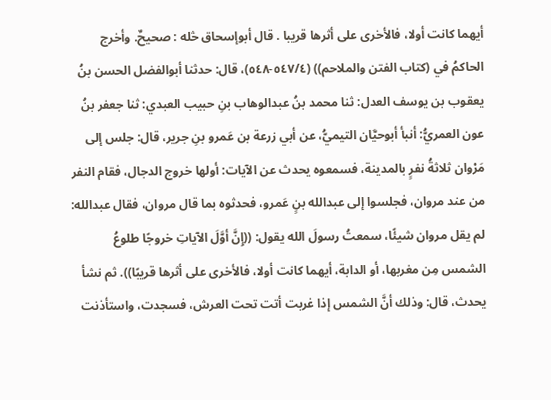أيهما كانت أولا، فالأخرى على أثرها قريبا . قال أبوإسحاق څله : صحيحٌ. وأخرج الحاكمُ في (كتاب الفتن والملاحم)) (٥٤٧/٤-٥٤٨)، قال: حدثنا أبوالفضل الحسن بنُ يعقوب بن يوسف العدل: ثنا محمد بنُ عبدالوهاب بنِ حبيب العبدي: ثنا جعفر بنُ عون العمريُّ: أنبأ أبوحيَّان التيميُّ، عن أبي زرعة بن عَمرو بنِ جرير، قال: جلس إلى مَرْوان ثلاثةُ نفرٍ بالمدينة، فسمعوه يحدث عن الآيات: أولها خروج الدجال، فقام النفر من عند مروان، فجلسوا إلى عبدالله بنٍ عَمرو، فحدثوه بما قال مروان، فقال عبدالله: لم يقل مروان شيئًا، سمعتُ رسولَ الله يقول: ((إِنَّ أوَّلَ الآياتِ خروجًا طلوعُ الشمس مِن مغربها، أو الدابة، أيهما كانت أولا، فالأخرى على أثرها قريبًا)). ثم نشأ يحدث، قال: وذلك أنَّ الشمس إذا غربت أتت تحت العرش، فسجدت، واستأذنت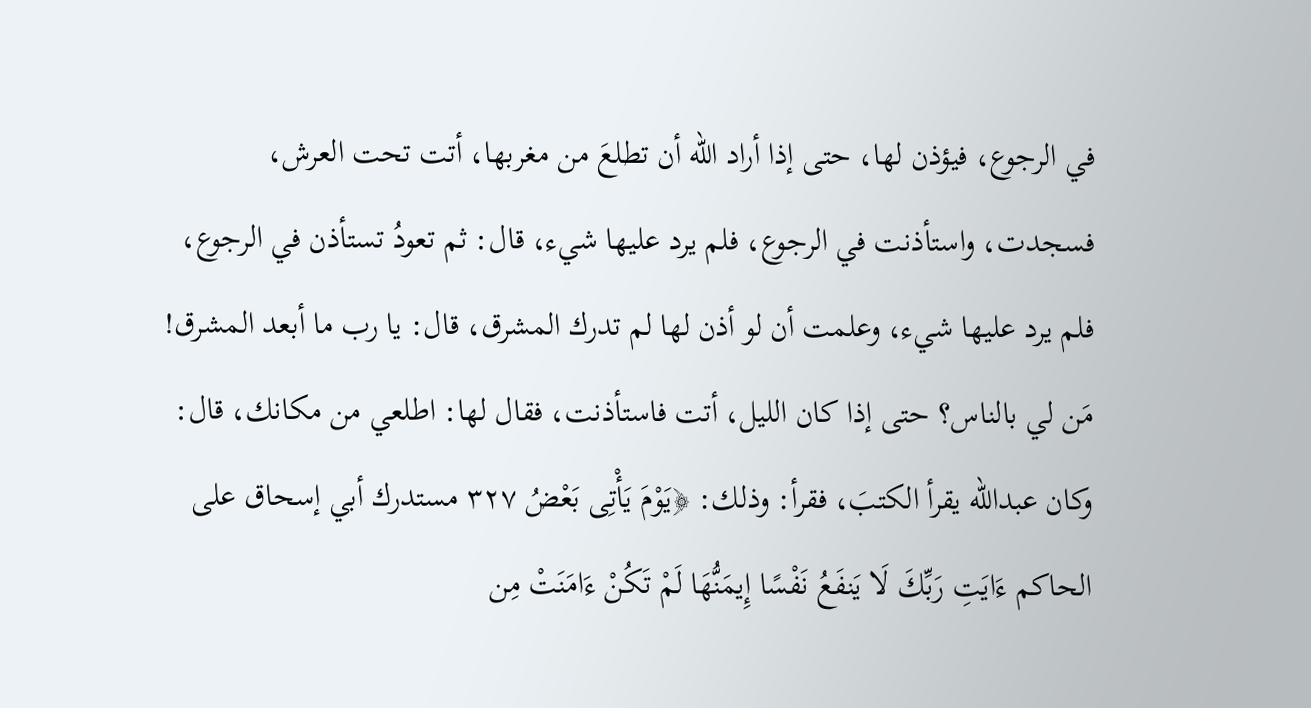في الرجوع، فيؤذن لها، حتى إذا أراد الله أن تطلعَ من مغربها، أتت تحت العرش، فسجدت، واستأذنت في الرجوع، فلم يرد عليها شيء، قال: ثم تعودُ تستأذن في الرجوع، فلم يرد عليها شيء، وعلمت أن لو أذن لها لم تدرك المشرق، قال: يا رب ما أبعد المشرق! مَن لي بالناس؟ حتى إذا كان الليل، أتت فاستأذنت، فقال لها: اطلعي من مكانك، قال: وكان عبدالله يقرأ الكتبَ، فقرأ: وذلك: ﴿يَوْمَ يَأْتِى بَعْضُ ٣٢٧ مستدرك أبي إسحاق على الحاكم ءَايَتِ رَبِّكَ لَا يَنفَعُ نَفْسًا إِيمَنُّهَا لَمْ تَكُنْ ءَامَنَتْ مِن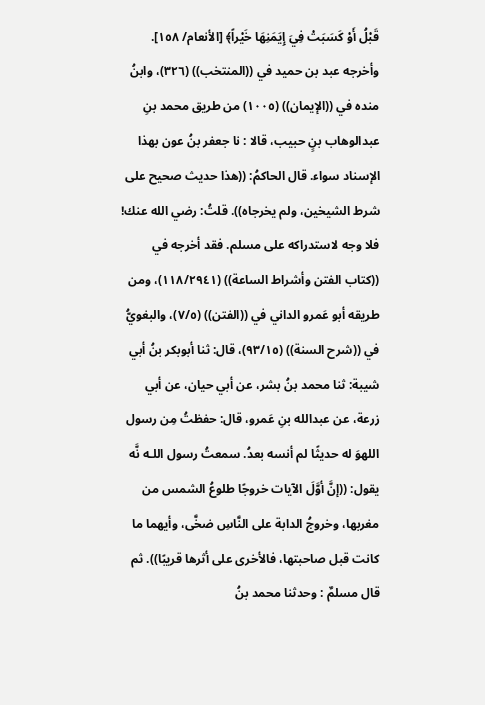قَبْلُ أَوْ كَسَبَتْ فِيَ إِيَمَنِهَا خَيْراً﴾ [الأنعام/ ١٥٨]. وأخرجه عبد بن حميد في ((المنتخب)) (٣٢٦)، وابنُ منده في ((الإيمان)) (١٠٠٥) من طريق محمد بنِ عبدالوهاب بنٍ حبيب، قالا : نا جعفر بنُ عون بهذا الإسناد سواء. قال الحاكمُ: ((هذا حديث صحيح على شرط الشيخين، ولم يخرجاه)). قلتُ: رضي الله عنك! فلا وجه لاستدراكه على مسلم. فقد أخرجه في ((كتاب الفتن وأشراط الساعة)) (١١٨/٢٩٤١)، ومن طريقه أبو عَمرو الداني في ((الفتن)) (٧/٥)، والبغويُّ في ((شرح السنة)) (٩٣/١٥)، قال: ثنا أبوبكر بنُ أبي شيبة: ثنا محمد بنُ بشر، عن أبي حيان، عن أبي زرعة، عن عبدالله بنِ عَمرو، قال: حفظتُ مِن رسول اللهوَ له حديثًا لم أنسه بعدُ. سمعتُ رسول اللـه نَّه يقول: ((إنَّ أوَّلَ الآيات خروجًا طلوعُ الشمس من مغربها، وخروجُ الدابة على النَّاسِ ضخَّى، وأيهما ما كانت قبل صاحبتها، فالأخرى على أثرها قريبًا)). ثم قال مسلمٌ : وحدثنا محمد بنُ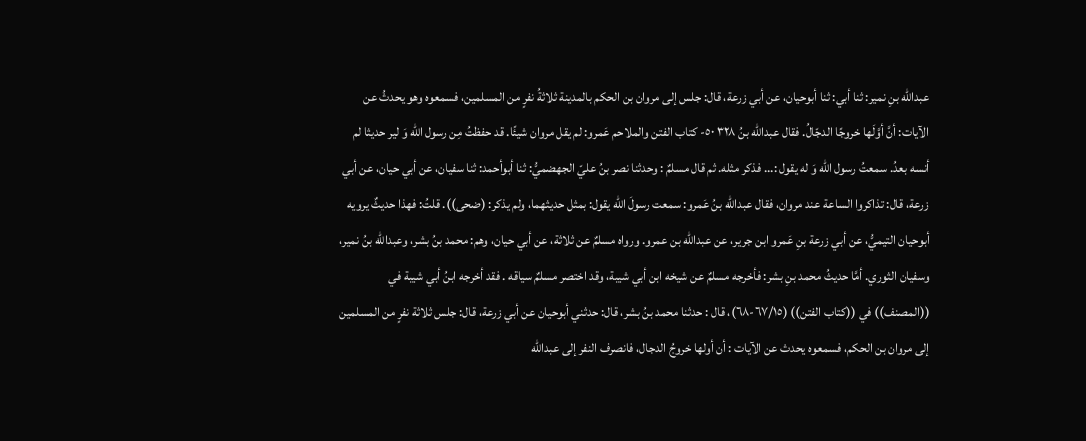عبدالله بنِ نمير: ثنا أبي: ثنا أبوحيان، عن أبي زرعة، قال: جلس إلى مروان بن الحكم بالمدينة ثلاثةُ نفرٍ من المسلمين، فسمعوه وهو يحدثُ عن الآيات: أنَّ أوَّلَها خروجًا الدجّالُ. فقال عبدالله بنُ ٣٢٨ ٥٠- كتاب الفتن والملاحم عَمرو: لم يقل مروان شيئًا. قد حفظتُ مِن رسول الله وَ لير حديثا لم أنسه بعدُ. سمعتُ رسول الله وَ له يقول :... فذكر مثله. ثم قال مسلمٌ : وحدثنا نصر بنُ عليّ الجهضميُّ: ثنا أبوأحمد: ثنا سفيان، عن أبي حيان، عن أبي زرعة، قال: تذاكروا الساعة عند مروان، فقال عبدالله بنُ عَمرو: سمعت رسولَ الله يقول: بمثل حديثهما، ولم يذكر: (ضحی)). قلتُ: فهذا حديثٌ يرويه أبوحيان التيميُّ، عن أبي زرعة بنِ عَمرو ابن جرير، عن عبدالله بن عمرو. ورواه مسلمٌ عن ثلاثة، عن أبي حيان، وهم: محمد بنُ بشر، وعبدالله بنُ نمير، وسفيان الثوري. أمَّا حدیثُ محمد بنِ بشر: فأخرجه مسلمٌ عن شيخه ابن أبي شيبة، وقد اختصر مسلمٌ سياقه . فقد أخرجه ابنُ أبي شيبة في ((المصنف)) في ((كتاب الفتن)) (٦٧/١٥-٦٨)، قال : حدثنا محمد بنُ بشر، قال: حدثني أبوحيان عن أبي زرعة، قال: جلس ثلاثة نفرٍ من المسلمين إلى مروان بن الحكم، فسمعوه يحدث عن الآيات : أن أولها خروجُ الدجال، فانصرف النفر إلى عبدالله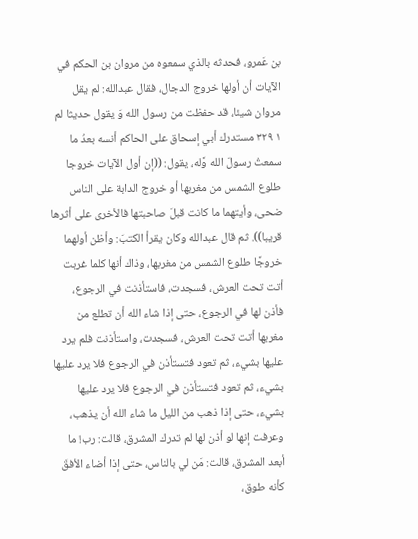بن عَمرو، فحدثه بالذي سمعوه من مروان بن الحكم في الآيات أن أولها خروج الدجال، فقال عبدالله: لم يقل مروان شيئا، قد حفظت من رسول الله وَ يقول حديثا لم ١ ٣٢٩ مستدرك أبي إسحاق على الحاكم أنسه بعدُ ما سمعتُ رسولَ الله وَّله، يقول: ((إن أول الآيات خروجا طلوع الشمس من مغربها أو خروج الدابة على الناس ضحى، وأيتهما ما كانت قبلَ صاحبتها فالأخرى على أثرها قريبا)). ثم قال عبدالله وكان يقرأ الكتبَ: وأظن أولهما خروجًا طلوع الشمس من مغربها، وذاك أنها كلما غربت أتت تحت العرش، فسجدت، فاستأذنت في الرجوع، فأذن لها في الرجوع، حتى إذا شاء الله أن تطلع من مغربها أتت تحت العرش، فسجدت، واستأذنت فلم يرد عليها بشيء، ثم تعود فتستأذن في الرجوع فلا يرد عليها بشيء، ثم تعود فتستأذن في الرجوع فلا يرد عليها بشيء، حتى إذا ذهب من الليل ما شاء الله أن يذهب، وعرفت إنها لو أذن لها لم تدرك المشرق، قالت: رب! ما أبعد المشرق، قالت: مَن لي بالناس، حتى إذا أضاء الأفقَ كأنه طوق،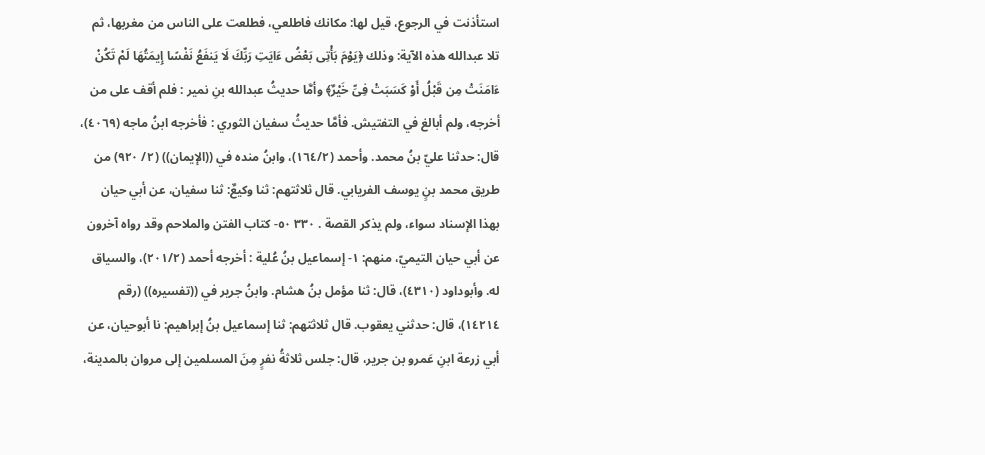استأذنت في الرجوع، قيل لها: مكانك فاطلعي، فطلعت على الناس من مغربها، ثم تلا عبدالله هذه الآية: وذلك ﴿يَوْمَ بَأْتِى بَعْضُ ءَايَتِ رَبِّكَ لَا يَنفَعُ نَفْسًا إِيمَتُهَا لَمْ تَكُنْ ءَامَنَتْ مِن قَبْلُ أَوْ كَسَبَتْ فِىِّ خَيْرٌ﴾ وأمَّا حدیثُ عبدالله بنِ نمیر : فلم أقف على من أخرجه، ولم أبالغ في التفتيش. فأمَّا حدیثُ سفيان الثوري : فأخرجه ابنُ ماجه (٤٠٦٩)، قال: حدثنا عليّ بنُ محمد. وأحمد (١٦٤/٢)، وابنُ منده في ((الإيمان)) (٢/ ٩٢٠) من طريق محمد بنٍ يوسف الفريابي. قال ثلاثتهم: ثنا وكيعٌ: ثنا سفيان، عن أبي حيان بهذا الإسناد سواء، ولم يذكر القصة . ٣٣٠ ٥٠- كتاب الفتن والملاحم وقد رواه آخرون عن أبي حيان التيميّ، منهم: ١- إسماعيل بنُ عُلية : أخرجه أحمد (٢٠١/٢)، والسياق له. وأبوداود (٤٣١٠)، قال: ثنا مؤمل بنُ هشام. وابنُ جرير في ((تفسيره)) (رقم ١٤٢١٤)، قال: حدثني يعقوب. قال ثلاثتهم: ثنا إسماعيل بنُ إبراهيم: نا أبوحيان، عن أبي زرعة ابنِ عَمرو بن جرير، قال: جلس ثلاثةُ نفرٍ مِنَ المسلمین إلى مروان بالمدينة،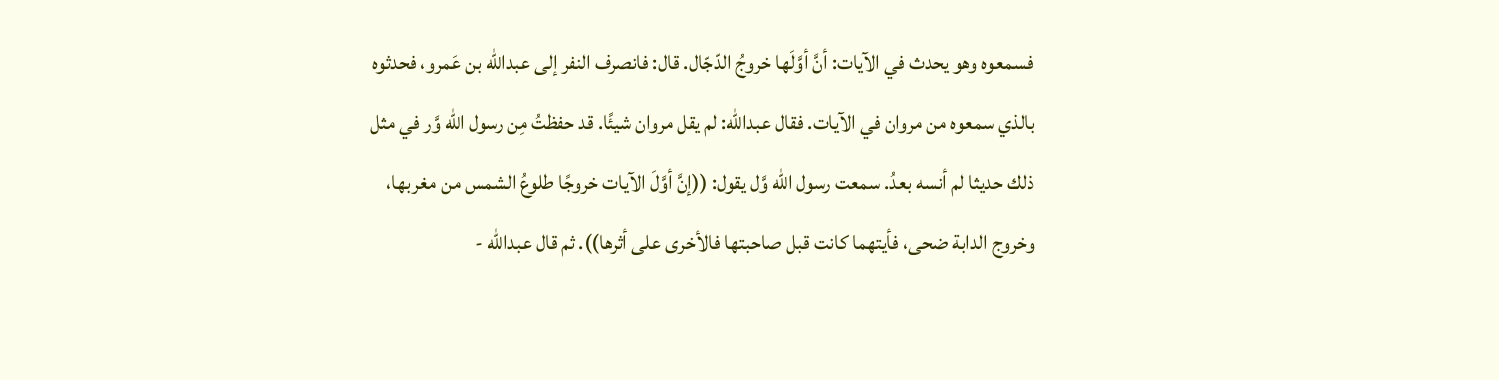فسمعوه وهو يحدث في الآيات: أنَّ أوَّلَها خروجُ الدّجّال. قال: فانصرف النفر إلى عبدالله بن عَمرو، فحدثوه بالذي سمعوه من مروان في الآيات. فقال عبدالله: لم يقل مروان شيئًا. قد حفظتُ مِن رسول الله وَّر في مثل ذلك حديثا لم أنسه بعدُ. سمعت رسول الله وَّل يقول: ((إنَّ أوَّلَ الآيات خروجًا طلوعُ الشمس من مغربها، وخروج الدابة ضحى، فأيتهما كانت قبل صاحبتها فالأخرى على أثرها)). ثم قال عبدالله -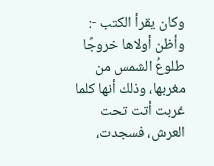وكان يقرأ الكتب -: وأظن أولاها خروجًا طلوعُ الشمس من مغربها، وذلك أنها كلما غربت أتت تحت العرش، فسجدت،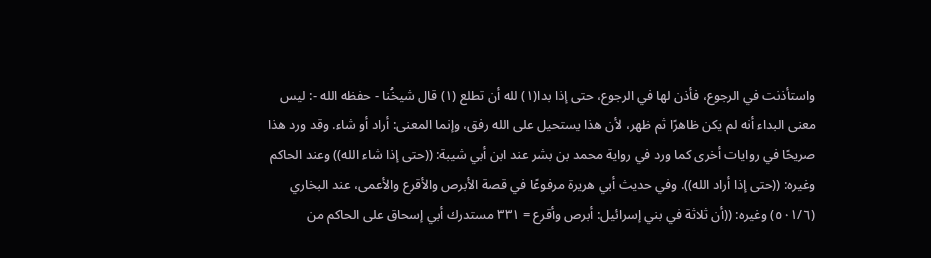واستأذنت في الرجوع، فأذن لها في الرجوع، حتى إذا بدا(١) لله أن تطلع (١) قال شيخُنا - حفظه الله -: ليس معنى البداء أنه لم يكن ظاهرًا ثم ظهر، لأن هذا يستحيل على الله رفق، وإنما المعنى: أراد أو شاء. وقد ورد هذا صريحًا في روايات أخرى كما ورد في رواية محمد بن بشر عند ابن أبي شيبة: ((حتى إذا شاء الله)) وعند الحاكم وغيره: ((حتى إذا أراد الله)). وفي حديث أبي هريرة مرفوعًا في قصة الأبرص والأقرع والأعمى، عند البخاري (٥٠١/٦) وغيره: ((أن ثلاثة في بني إسرائيل: أبرص وأقرع = ٣٣١ مستدرك أبي إسحاق على الحاكم من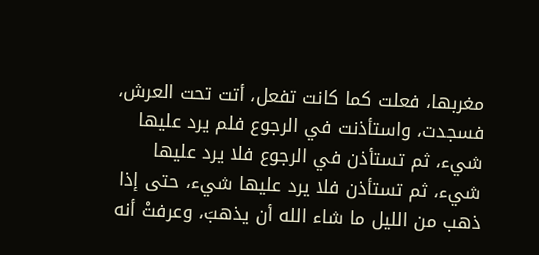مغربها، فعلت كما كانت تفعل، أتت تحت العرش، فسجدت، واستأذنت في الرجوع فلم يرد عليها شيء، ثم تستأذن في الرجوع فلا يرد عليها شيء، ثم تستأذن فلا يرد عليها شيء، حتى إذا ذهب من الليل ما شاء الله أن يذهبَ، وعرفتْ أنه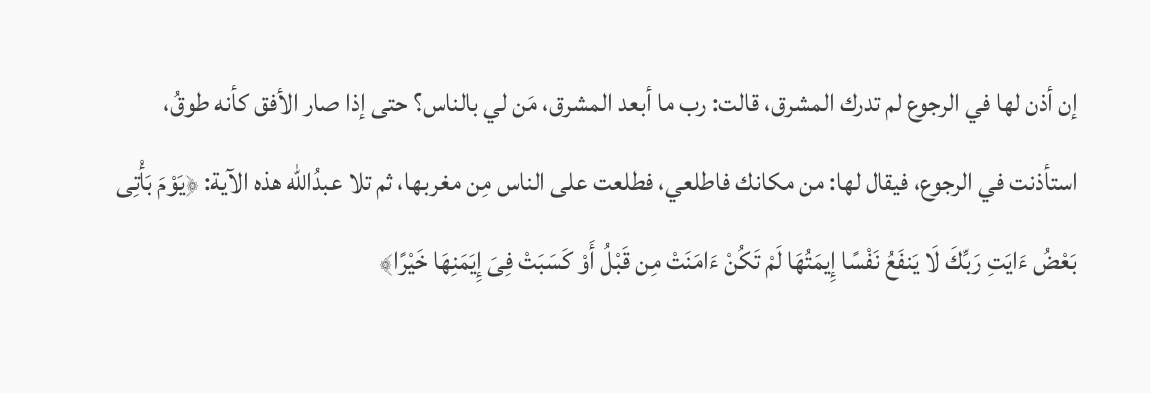إن أذن لها في الرجوع لم تدرك المشرق، قالت: رب ما أبعد المشرق، مَن لي بالناس؟ حتى إذا صار الأفق كأنه طوقُ، استأذنت في الرجوع، فيقال لها: من مكانك فاطلعي، فطلعت على الناس مِن مغربها، ثم تلا عبدُالله هذه الآية: ﴿يَوْمَ بَأْتِى بَعْضُ ءَايَتِ رَبِّكَ لَا يَنفَعُ نَفْسًا إِيمَتُهَا لَمْ تَكُنْ ءَامَنَتْ مِن قَبْلُ أَوْ كَسَبَتْ فِىَ إِيَمَنِهَا خَيْرًا﴾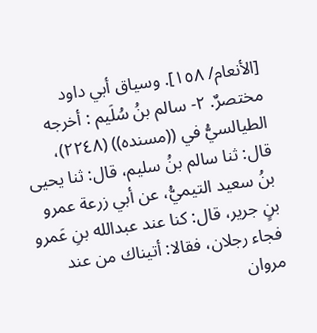[الأنعام/ ١٥٨]. وسیاق أبي داود مختصرٌ. ٢- سالم بنُ سُلَيم : أخرجه الطيالسيُّ في ((مسنده)) (٢٢٤٨)، قال: ثنا سالم بنُ سليم، قال: ثنا يحيى بنُ سعيد التيميُّ، عن أبي زرعة عمرو بنٍ جرير، قال: كنا عند عبدالله بنِ عَمرو فجاء رجلان، فقالا: أتيناك من عند مروان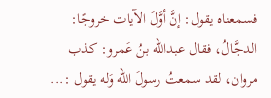فسمعناه يقول: إنَّ أوَّلَ الآيات خروجًا: الدجَّالُ، فقال عبدالله بنُ عَمرو: كذب مروان، لقد سمعتُ رسولَ الله وَله يقول :...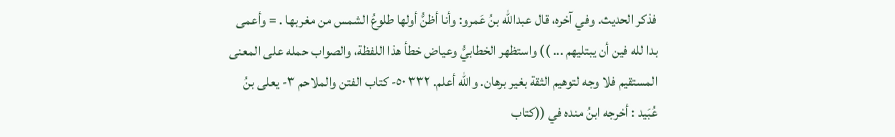فذكر الحديث. وفي آخره، قال عبدالله بنُ عَمرو: وأنا أظنُّ أولها طلوعُ الشمس من مغربها . = وأعمى بدا لله فين أن يبتليهم ... )) واستظهر الخطابيُّ وعياض خطأ هذا اللفظة، والصواب حمله على المعنى المستقيم فلا وجه لتوهيم الثقة بغير برهان. والله أعلم. ٣٣٢ ٥٠- كتاب الفتن والملاحم ٣- يعلى بنُ عُبَید : أخرجه ابنُ منده في ((كتاب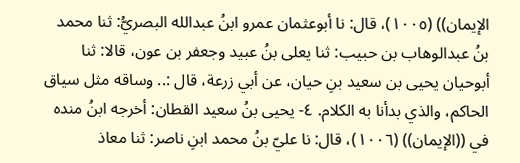الإيمان)) (١٠٠٥)، قال: نا أبوعثمان عمرو ابنُ عبدالله البصريُّ: ثنا محمد بنُ عبدالوهاب بن حبيب: ثنا يعلى بنُ عبيد وجعفر بن عون، قالا: ثنا أبوحيان يحيى بن سعيد بنِ حيان، عن أبي زرعة، قال :.. وساقه مثل سياق الحاكم، والذي بدأنا به الكلام. ٤- يحيى بنُ سعيد القطان: أخرجه ابنُ منده في ((الإيمان)) (١٠٠٦)، قال: نا عليّ بنُ محمد ابنِ ناصر: ثنا معاذ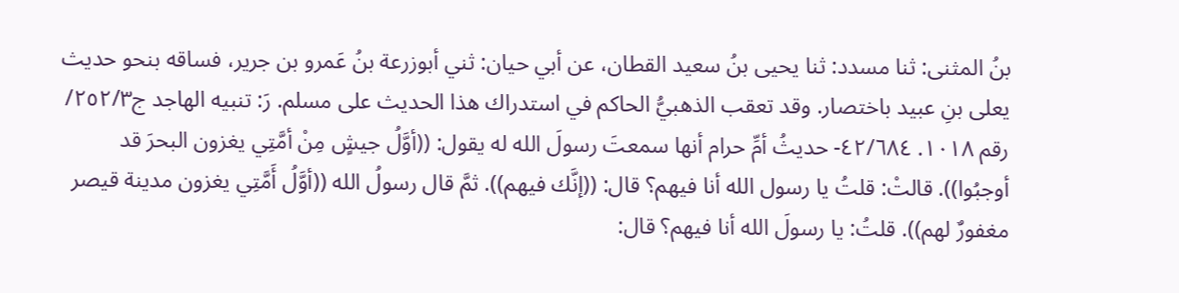بنُ المثنى: ثنا مسدد: ثنا يحيى بنُ سعيد القطان، عن أبي حيان: ثني أبوزرعة بنُ عَمرو بن جرير، فساقه بنحو حديث يعلى بنِ عبيد باختصار. وقد تعقب الذهبيُّ الحاكم في استدراك هذا الحديث على مسلم. رَ: تنبيه الهاجد ج٢٥٢/٣/ رقم ١٠١٨. ٤٢/٦٨٤- حديثُ أمِّ حرام أنها سمعتَ رسولَ الله له يقول: ((أوَّلُ جيشٍ مِنْ أمَّتِي يغزون البحرَ قد أوجبُوا)). قالتْ: قلتُ يا رسول الله أنا فيهم؟ قال: ((إنَّك فيهم)). ثمَّ قال رسولُ الله ((أوَّلُ أَمَّتِي يغزون مدينة قيصر مغفورٌ لهم)). قلتُ: يا رسولَ الله أنا فيهم؟ قال: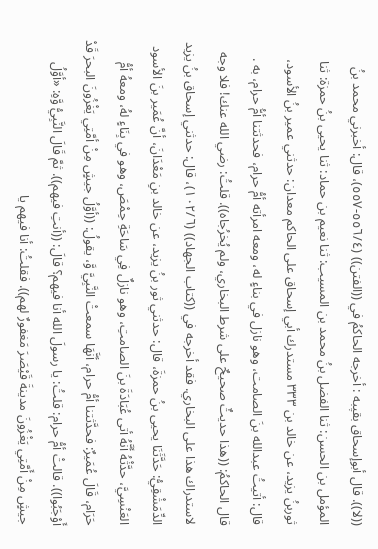((لا)). قال أبوإسحاق بقپبه : أخرجه الحاكمُ في ((الفتن)) (٥٥٦/٤-٥٥٧)، قال: أخبرني محمد بنُ المؤمل بن الحسن: ثنا الفضل بنُ محمد بن المسيب: ثنا نعيم بن حماد: ثنا يحيى بنُ حمزة: ثنا ثوربنُ يزيد، عن خالد بن ٣٣٣ مستدرك أبي إسحاق على الحاكم معدان: حدثني عمير بنُ الأسود، قال: أتيتُ عبدالله بنَ الصامت، وهو نازل في بناءٍ له، ومعه امرأته أمُّ حرام، فحدثتنا أمُّ حرام، به . قال الحاكمُ: ((هذا حديثٌ صحيحٌ على شرط البخاري، ولم يُخرُجاه)). قلتُ: رضي الله عنك! فلا وجه لاستدراك هذا على البخاري. فقد أخرجه في ((كتاب الجهاد)) (١٠٢/٦)، قال: حدثني إسحاق بنُ يزيد الدِّمَشْقِيُّ: حَدَّثَنَا يحيى بنُ حمزةَ، قال: حدثني ثور بنُ يزيد، عن خالد بنِ مَعْدَانَ، أنَّ عُمَير بنَ الأسود العَنْسِيَّ، حدَّثْهُ أَنَّهُ أتى عُبَادَةَ بنَ الصامتِ، وهو نازلٌ فِي سَاحَةِ حِمْصَ، وهو في بِنَاءٍ لهُ، ومعهُ أمُّ حَرَام، قَالَ عُمَيرٌ: فحدَّثتنا أمُّ حرام، أنَّهَا سمعتْ النَّبِيَّ وَّ، يقولُ: ((أوَّلُ جيشٍ مِنْ أمَّتِي يَغْزُونَ البحرَ قَدْ أَوْجَبُوا)). قالتْ أمُّ حرام: قلتُ: يا رسولَ الله أنا فيهم؟ قالَ: ((أنتِ فيهم)). ثمَّ قَالَ النَّبِيُّ وَّهِ: «أوَّلُ جيشٍ مِنْ أَمَّتِي يَغْزُونَ مدينةَ قَيْصَرَ مَغفورٌ لهم)). فقلتُ: أنا فيهم يا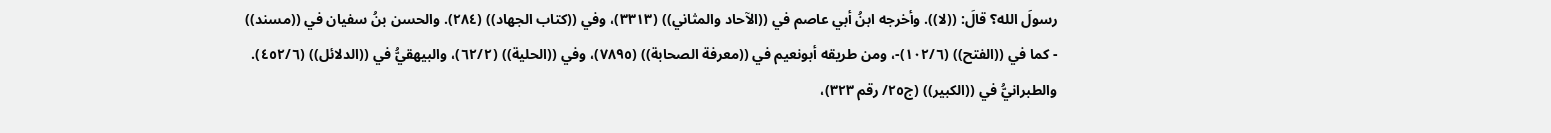رسولَ الله؟ قالَ: ((لا)). وأخرجه ابنُ أبي عاصم في ((الآحاد والمثاني)) (٣٣١٣)، وفي ((كتاب الجهاد)) (٢٨٤). والحسن بنُ سفيان في ((مسند)) - كما في ((الفتح)) (١٠٢/٦)-، ومن طريقه أبونعيم في ((معرفة الصحابة)) (٧٨٩٥)، وفي ((الحلية)) (٦٢/٢)، والبيهقيُّ في ((الدلائل)) (٤٥٢/٦). والطبرانيُّ في ((الكبير)) (ج٢٥/ رقم ٣٢٣)،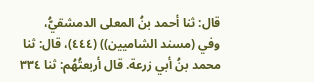قال: ثنا أحمد بنُ المعلى الدمشقيُّ، وفي (مسند الشاميين)) (٤٤٤)، قال: ثنا محمد بنُ أبي زرعة. قال أربعتُهُم: ثنا ٣٣٤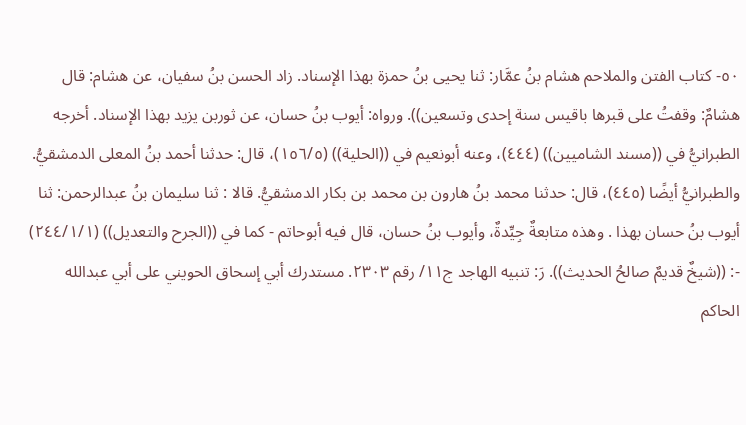٥٠- كتاب الفتن والملاحم هشام بنُ عمَّار: ثنا يحيى بنُ حمزة بهذا الإسناد. زاد الحسن بنُ سفيان، عن هشام: قال هشامٌ: وقفتُ على قبرها باقيس سنة إحدى وتسعين)). ورواه: أيوب بنُ حسان، عن ثوربن يزيد بهذا الإسناد. أخرجه الطبرانيُّ في ((مسند الشاميين)) (٤٤٤)، وعنه أبونعيم في ((الحلية)) (١٥٦/٥)، قال: حدثنا أحمد بنُ المعلى الدمشقيُّ. والطبرانيُّ أيضًا (٤٤٥)، قال: حدثنا محمد بنُ هارون بن محمد بن بكار الدمشقيُّ. قالا : ثنا سليمان بنُ عبدالرحمن: ثنا أيوب بنُ حسان بهذا . وهذه متابعةٌ جِيِّدةٌ، وأيوب بنُ حسان، قال فيه أبوحاتم - كما في ((الجرح والتعديل)) (٢٤٤/١/١) -: ((شيخٌ قديمٌ صالحُ الحديث)). رَ: تنبيه الهاجد ج١١/ رقم ٢٣٠٣. مستدرك أبي إسحاق الحويني على أبي عبدالله الحاكم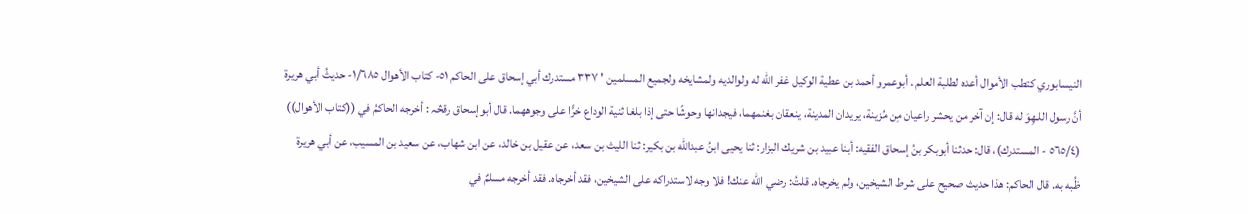النيسابوري كتطب الأموال أعده لطلبة العلم . أبوعمرو أحمد بن عطية الوكيل غفر الله له ولوالديه ولمشايخه ولجميع المسلمين ' ٣٣٧ مستدرك أبي إسحاق على الحاكم ٥١- كتاب الأهوال ١/٦٨٥- حديثُ أبي هريرة أنَّ رسول اللـهِوَ له قال: إن آخر من يحشر راعيان مِن مُزينة، يريدان المدينة، ينعقان بغنمهما، فيجدانها وحوشًا حتى إذا بلغا ثنية الوداع خرًّا على وجوههما. قال أبوإسحاق رقڅہ : أخرجه الحاكمُ في ((كتاب الأهوال)) (٥٦٥/٤ - المستدرك)، قال: حدثنا أبوبكر بنُ إسحاق الفقيه: أبنا عبيد بن شريك البزار: ثنا يحيى ابنُ عبدالله بن بكير: ثنا الليث بن سعد، عن عقيل بن خالد، عن ابن شهاب، عن سعيد بن المسيب، عن أبي هريرة ظُبه به. قال الحاكم: هذا حديث صحيح على شرط الشيخين، ولم يخرجاه. قلتُ: رضي الله عنك! فلا وجه لاستدراكه على الشيخين، فقد أخرجاه. فقد أخرجه مسلمٌ في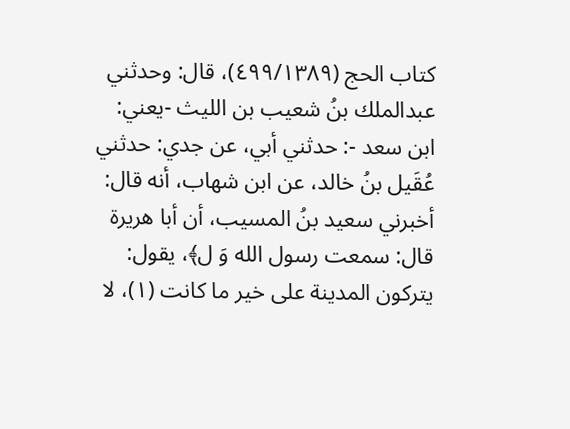كتاب الحج (٤٩٩/١٣٨٩)، قال: وحدثني عبدالملك بنُ شعيب بن الليث -يعني: ابن سعد -: حدثني أبي، عن جدي: حدثني عُقَيل بنُ خالد، عن ابن شهاب، أنه قال: أخبرني سعيد بنُ المسيب، أن أبا هريرة قال: سمعت رسول الله وَ ل﴾، يقول: يتركون المدينة على خير ما كانت (١)، لا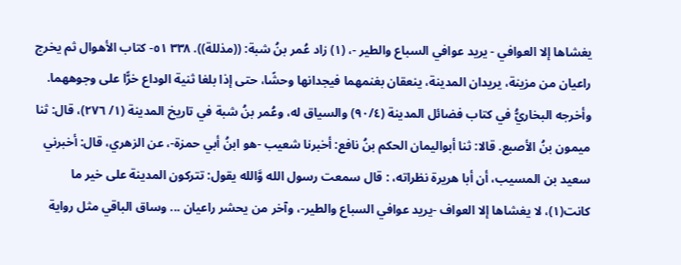يغشاها إلا العوافي - يريد عوافي السباع والطير -، (١) زاد عُمر بنُ شبة: ((مذللة)). ٣٣٨ ٥١- كتاب الأهوال ثم يخرج راعيان من مزينة، يريدان المدينة، ينعقان بغنمهما فيجدانها وحشًا، حتى إذا بلغا ثنية الوداع خرًّا على وجوههما. وأخرجه البخاريُّ في كتاب فضائل المدينة (٩٠/٤) والسياق له، وعُمر بنُ شبة في تاريخ المدينة (١/ ٢٧٦)، قال: ثنا ميمون بنُ الأصبع. قالا: ثنا أبواليمان الحكم بنُ نافع: أخبرنا شعيب -هو ابنُ أبي حمزة-، عن الزهري، قال: أخبرني سعيد بن المسيب، أن أبا هريرة نظراته، : قال سمعت رسول الله وَّالله يقول: تتركون المدينة على خير ما كانت(١)، لا يغشاها إلا العواف -يريد عوافي السباع والطير-، وآخر من يحشر راعيان ... وساق الباقي مثل رواية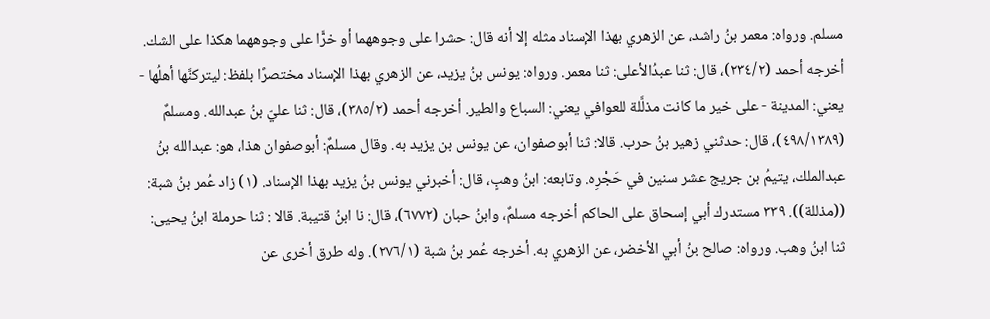مسلم. ورواه: معمر بنُ راشد، عن الزهري بهذا الإسناد مثله إلا أنه قال: حشرا على وجوههما أو خرًّا على وجوههما هكذا على الشك. أخرجه أحمد (٢٣٤/٢)، قال: ثنا عبدُالأعلى: ثنا معمر. ورواه: يونس بنُ يزيد، عن الزهري بهذا الإسناد مختصرًا بلفظ: ليتركنَّها أهلُها - يعني: المدينة - على خير ما كانت مذلَّلة للعوافي يعني: السباع والطير. أخرجه أحمد (٣٨٥/٢)، قال: ثنا عليّ بنُ عبدالله. ومسلمٌ (٤٩٨/١٣٨٩)، قال: حدثني زهير بنُ حرب. قالا: ثنا أبوصفوان، عن يونس بن يزيد به. وقال مسلمٌ: أبوصفوان هذا، هو: عبدالله بنُ عبدالملك، يتيمُ بن جريج عشر سنين في حَجْرِه. وتابعه: ابنُ وهبٍ، قال: أخبرني يونس بنُ يزيد بهذا الإسناد. (١) زاد عُمر بنُ شبة: ((مذللة)). ٣٣٩ مستدرك أبي إسحاق على الحاكم أخرجه مسلمٌ، وابنُ حبان (٦٧٧٢)، قال: نا ابنُ قتيبة. قالا : ثنا حرملة ابنُ یحیی: ثنا ابنُ وهب. ورواه: صالح بنُ أبي الأخضر، عن الزهري به. أخرجه عُمر بنُ شبة (٢٧٦/١). وله طرق أخرى عن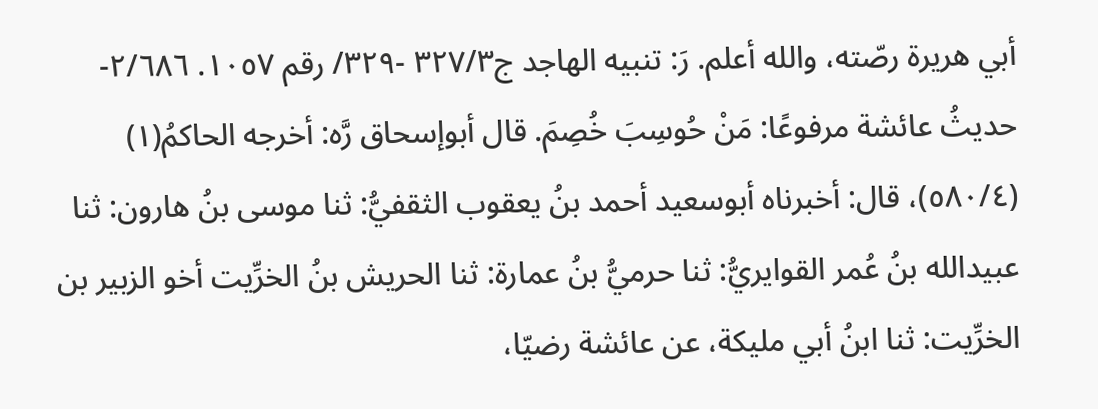أبي هريرة رصّته، والله أعلم. رَ: تنبيه الهاجد ج٣٢٧/٣ -٣٢٩/ رقم ١٠٥٧. ٢/٦٨٦- حديثُ عائشة مرفوعًا: مَنْ حُوسِبَ خُصِمَ. قال أبوإسحاق رَّه: أخرجه الحاكمُ(١) (٥٨٠/٤)، قال: أخبرناه أبوسعيد أحمد بنُ يعقوب الثقفيُّ: ثنا موسى بنُ هارون: ثنا عبيدالله بنُ عُمر القوايريُّ: ثنا حرميُّ بنُ عمارة: ثنا الحريش بنُ الخرِّيت أخو الزبير بن الخرِّيت: ثنا ابنُ أبي مليكة، عن عائشة رضيّا،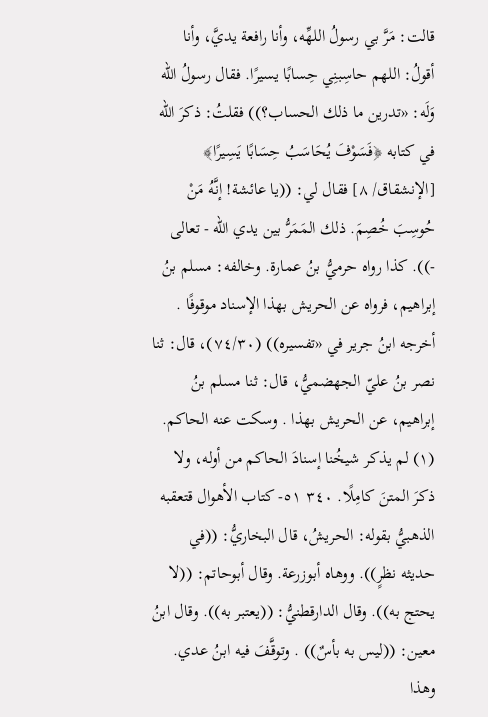قالت: مَرَّ بي رسولُ اللهِّه، وأنا رافعة يديَّ، وأنا أقولُ: اللهم حاسِبنِي حِسابًا يسيرًا. فقال رسولُ الله وَلَه: «تدرين ما ذلك الحساب؟)) فقلتُ: ذكرَ الله في كتابه ﴿فَسَوْفَ يُحَاسَبُ حِسَابًا يَسِيرًا﴾ [الإنشقاق/ ٨] فقال لي: ((يا عائشة! إنَّهُ مَنْ حُوسِبَ خُصِمَ. ذلك المَمَرُّ بين يدي الله - تعالى -)). كذا رواه حرميُّ بنُ عمارة. وخالفه: مسلم بنُ إبراهيم، فرواه عن الحريش بهذا الإسناد موقوفًا . أخرجه ابنُ جرير في «تفسيره)) (٧٤/٣٠)، قال: ثنا نصر بنُ عليّ الجهضميُّ، قال: ثنا مسلم بنُ إبراهيم، عن الحريش بهذا . وسكت عنه الحاکم. (١) لم يذكر شيخُنا إسنادَ الحاكم من أوله، ولا ذكرَ المتنَ كامِلًا. ٣٤٠ ٥١- كتاب الأهوال قتعقبه الذهبيُّ بقوله: الحريشُ، قال البخاريُّ: ((في حديثه نظرٍ)). ووهاه أبوزرعة. وقال أبوحاتم: ((لا يحتج به)). وقال الدارقطنيُّ: ((یعتبر به)). وقال ابنُ معين: ((ليس به بأسٌ)) . وتوقَّفَ فيه ابنُ عدي. وهذا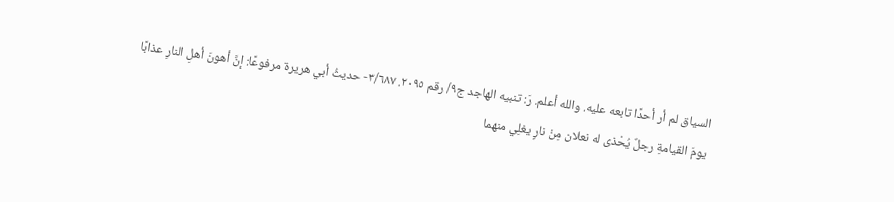السياق لم أر أحدًا تابعه عليه. والله أعلم. رَ: تنبيه الهاجد ج٩/ رقم ٢٠٩٥. ٣/٦٨٧- حديثُ أبي هريرة مرفوعًا: إنَّ أهونَ أهلِ النارِ عذابًا يومَ القيامةِ رجلٌ يُحْذى له نعلان مِنْ نارٍ يغلِي منهما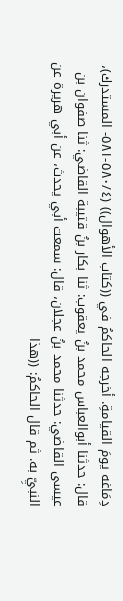دِمَاغه يومَ القيامةِ. أخرجه الحاكمُ في ((كتاب الأهوال)) (٥٨٠/٤-٥٨١- المستدرك)، قال: حدثنا أبوالعباس محمد بنُ يعقوب: ثنا بكار بنُ قتيبة القاضي: ثنا صفوان بن عيسى القاضي: حدثنا محمد بنُ عجلان، قال: سمعت أبي يحدث، عن أبي هريرة عن النبيِّ به. ثم قال الحاكمُ: ((هذا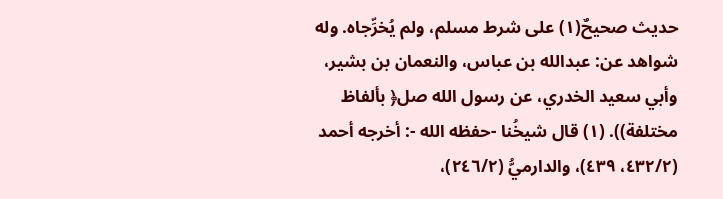حديث صحيحٌ(١) على شرط مسلم، ولم يُخرِّجاه. وله شواهد عن: عبدالله بن عباس، والنعمان بن بشير، وأبي سعيد الخدري، عن رسول الله صل﴿ بألفاظ مختلفة)). (١) قال شيخُنا -حفظه الله -: أخرجه أحمد (٤٣٢/٢، ٤٣٩)، والدارميُّ (٢٤٦/٢)،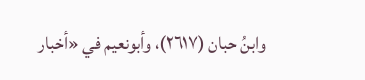وابنُ حبان (٢٦١٧)، وأبونعيم في «أخبار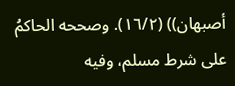أصبهان)) (١٦/٢). وصححه الحاكمُ على شرط مسلم، وفيه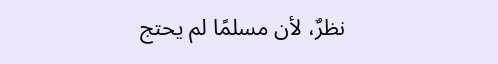نظرٌ، لأن مسلمًا لم يحتج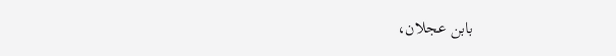بابن عجلان،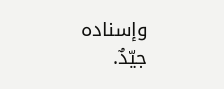وإسناده جيّدٌ.